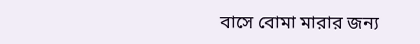বাসে বোমা মারার জন্য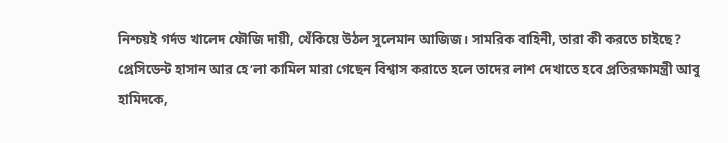নিশ্চয়ই গর্দভ খালেদ ফৌজি দায়ী, খেঁকিয়ে উঠল সুলেমান আজিজ। সামরিক বাহিনী, তারা কী করতে চাইছে?
প্রেসিডেন্ট হাসান আর হে’লা কামিল মারা গেছেন বিশ্বাস করাতে হলে তাদের লাশ দেখাতে হবে প্রতিরক্ষামন্ত্রী আবু হামিদকে,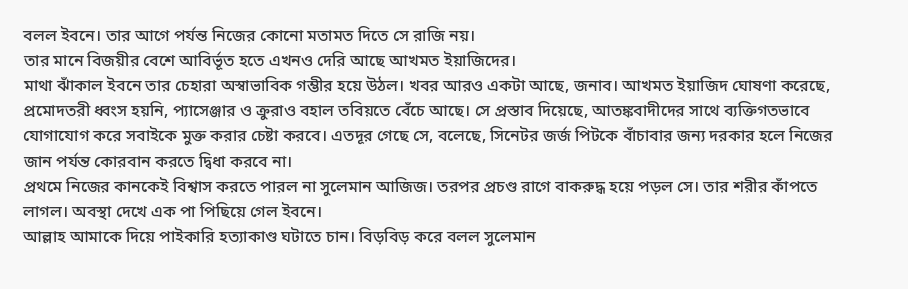বলল ইবনে। তার আগে পর্যন্ত নিজের কোনো মতামত দিতে সে রাজি নয়।
তার মানে বিজয়ীর বেশে আবির্ভূত হতে এখনও দেরি আছে আখমত ইয়াজিদের।
মাথা ঝাঁকাল ইবনে তার চেহারা অস্বাভাবিক গম্ভীর হয়ে উঠল। খবর আরও একটা আছে, জনাব। আখমত ইয়াজিদ ঘোষণা করেছে, প্রমোদতরী ধ্বংস হয়নি, প্যাসেঞ্জার ও ক্রুরাও বহাল তবিয়তে বেঁচে আছে। সে প্রস্তাব দিয়েছে, আতঙ্কবাদীদের সাথে ব্যক্তিগতভাবে যোগাযোগ করে সবাইকে মুক্ত করার চেষ্টা করবে। এতদূর গেছে সে, বলেছে, সিনেটর জর্জ পিটকে বাঁচাবার জন্য দরকার হলে নিজের জান পর্যন্ত কোরবান করতে দ্বিধা করবে না।
প্রথমে নিজের কানকেই বিশ্বাস করতে পারল না সুলেমান আজিজ। তরপর প্রচণ্ড রাগে বাকরুদ্ধ হয়ে পড়ল সে। তার শরীর কাঁপতে লাগল। অবস্থা দেখে এক পা পিছিয়ে গেল ইবনে।
আল্লাহ আমাকে দিয়ে পাইকারি হত্যাকাণ্ড ঘটাতে চান। বিড়বিড় করে বলল সুলেমান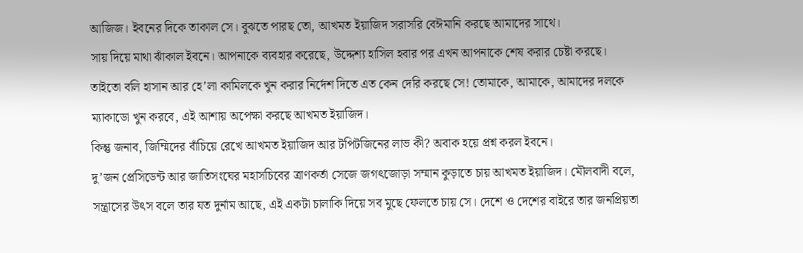আজিজ। ইবনের দিকে তাকাল সে। বুঝতে পারছ তো, আখমত ইয়াজিদ সরাসরি বেঈমানি করছে আমাদের সাথে।
সায় দিয়ে মাথা ঝাঁকাল ইবনে। আপনাকে ব্যবহার করেছে, উদ্দেশ্য হাসিল হবার পর এখন আপনাকে শেষ করার চেষ্টা করছে।
তাইতো বলি হাসান আর হে’লা কামিলকে খুন করার নির্দেশ দিতে এত কেন দেরি করছে সে! তোমাকে, আমাকে, আমাদের দলকে ম্যাকাডো খুন করবে, এই আশায় অপেক্ষা করছে আখমত ইয়াজিদ।
কিন্তু জনাব, জিম্মিদের বাঁচিয়ে রেখে আখমত ইয়াজিদ আর টপিটজিনের লাভ কী? অবাক হয়ে প্রশ্ন করল ইবনে।
দু’জন প্রেসিডেন্ট আর জাতিসংঘের মহাসচিবের ত্রাণকর্তা সেজে জগৎজোড়া সম্মান কুড়াতে চায় আখমত ইয়াজিদ। মৌলবাদী বলে, সন্ত্রাসের উৎস বলে তার যত দুর্নাম আছে, এই একটা চালাকি দিয়ে সব মুছে ফেলতে চায় সে। দেশে ও দেশের বাইরে তার জনপ্রিয়তা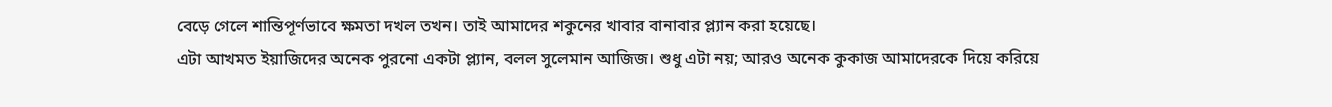বেড়ে গেলে শান্তিপূর্ণভাবে ক্ষমতা দখল তখন। তাই আমাদের শকুনের খাবার বানাবার প্ল্যান করা হয়েছে।
এটা আখমত ইয়াজিদের অনেক পুরনো একটা প্ল্যান, বলল সুলেমান আজিজ। শুধু এটা নয়; আরও অনেক কুকাজ আমাদেরকে দিয়ে করিয়ে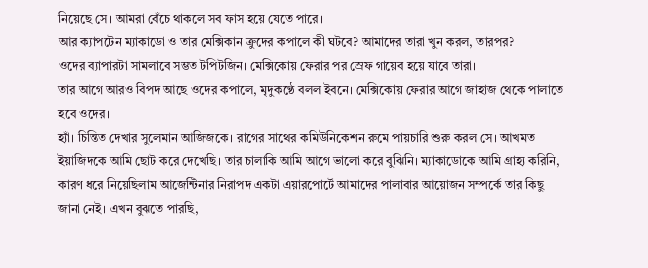নিয়েছে সে। আমরা বেঁচে থাকলে সব ফাস হয়ে যেতে পারে।
আর ক্যাপটেন ম্যাকাডো ও তার মেক্সিকান ক্রুদের কপালে কী ঘটবে? আমাদের তারা খুন করল, তারপর?
ওদের ব্যাপারটা সামলাবে সম্ভত টপিটজিন। মেক্সিকোয় ফেরার পর স্রেফ গায়েব হয়ে যাবে তারা।
তার আগে আরও বিপদ আছে ওদের কপালে, মৃদুকণ্ঠে বলল ইবনে। মেক্সিকোয় ফেরার আগে জাহাজ থেকে পালাতে হবে ওদের।
হ্যাঁ। চিন্তিত দেখার সুলেমান আজিজকে। রাগের সাথের কমিউনিকেশন রুমে পায়চারি শুরু করল সে। আখমত ইয়াজিদকে আমি ছোট করে দেখেছি। তার চালাকি আমি আগে ভালো করে বুঝিনি। ম্যাকাডোকে আমি গ্রাহ্য করিনি, কারণ ধরে নিয়েছিলাম আজেন্টিনার নিরাপদ একটা এয়ারপোর্টে আমাদের পালাবার আয়োজন সম্পর্কে তার কিছু জানা নেই। এখন বুঝতে পারছি,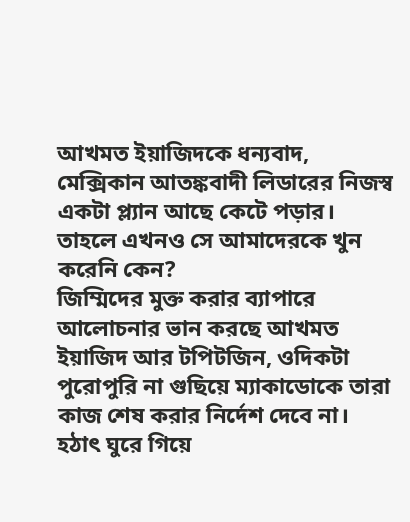আখমত ইয়াজিদকে ধন্যবাদ, মেক্সিকান আতঙ্কবাদী লিডারের নিজস্ব একটা প্ল্যান আছে কেটে পড়ার।
তাহলে এখনও সে আমাদেরকে খুন করেনি কেন?
জিম্মিদের মুক্ত করার ব্যাপারে আলোচনার ভান করছে আখমত ইয়াজিদ আর টপিটজিন, ওদিকটা পুরোপুরি না গুছিয়ে ম্যাকাডোকে তারা কাজ শেষ করার নির্দেশ দেবে না।
হঠাৎ ঘুরে গিয়ে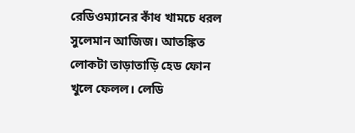রেডিওম্যানের কাঁধ খামচে ধরল সুলেমান আজিজ। আতঙ্কিত লোকটা তাড়াতাড়ি হেড ফোন খুলে ফেলল। লেডি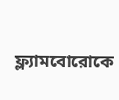ফ্ল্যামবোরোকে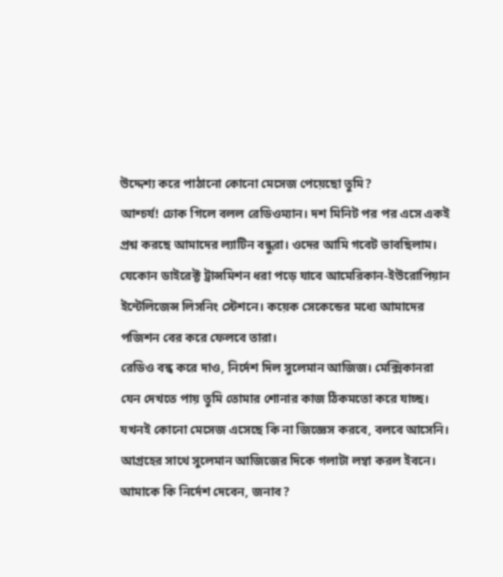উদ্দেশ্য করে পাঠানো কোনো মেসেজ পেয়েছো তুমি?
আশ্চর্য! ঢোক গিলে বলল রেডিওম্যান। দশ মিনিট পর পর এসে একই প্রশ্ন করছে আমাদের ল্যাটিন বন্ধুরা। ওদের আমি গবেট ভাবছিলাম। যেকোন ডাইরেক্ট ট্রান্সমিশন ধরা পড়ে যাবে আমেরিকান-ইউরোপিয়ান ইন্টেলিজেন্স লিসনিং স্টেশনে। কয়েক সেকেন্ডের মধ্যে আমাদের পজিশন বের করে ফেলবে তারা।
রেডিও বন্ধ করে দাও, নির্দেশ দিল সুলেমান আজিজ। মেক্সিকানরা যেন দেখতে পায় তুমি তোমার শোনার কাজ ঠিকমতো করে যাচ্ছ। যখনই কোনো মেসেজ এসেছে কি না জিজ্ঞেস করবে, বলবে আসেনি।
আগ্রহের সাথে সুলেমান আজিজের দিকে গলাটা লম্বা করল ইবনে। আমাকে কি নির্দেশ দেবেন, জনাব?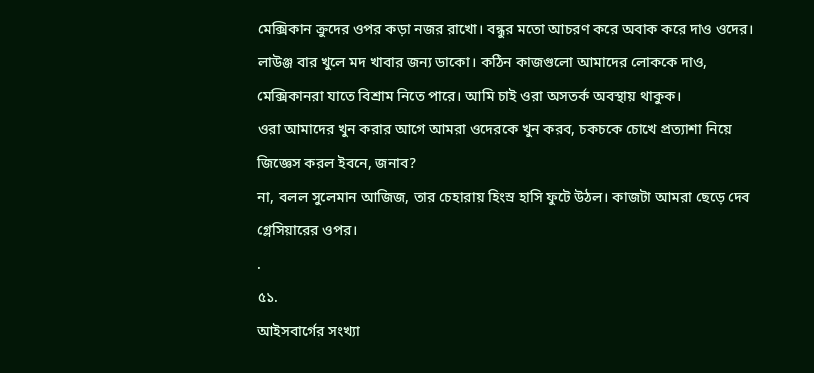মেক্সিকান ক্রুদের ওপর কড়া নজর রাখো। বন্ধুর মতো আচরণ করে অবাক করে দাও ওদের। লাউঞ্জ বার খুলে মদ খাবার জন্য ডাকো। কঠিন কাজগুলো আমাদের লোককে দাও, মেক্সিকানরা যাতে বিশ্রাম নিতে পারে। আমি চাই ওরা অসতর্ক অবস্থায় থাকুক।
ওরা আমাদের খুন করার আগে আমরা ওদেরকে খুন করব, চকচকে চোখে প্রত্যাশা নিয়ে জিজ্ঞেস করল ইবনে, জনাব?
না, বলল সুলেমান আজিজ, তার চেহারায় হিংস্র হাসি ফুটে উঠল। কাজটা আমরা ছেড়ে দেব গ্লেসিয়ারের ওপর।
.
৫১.
আইসবার্গের সংখ্যা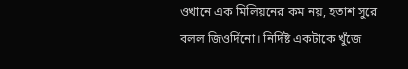ওখানে এক মিলিয়নের কম নয়, হতাশ সুরে বলল জিওর্দিনো। নির্দিষ্ট একটাকে খুঁজে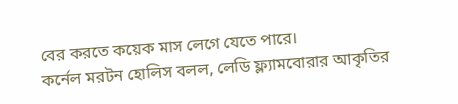বের করতে কয়েক মাস লেগে যেতে পারে।
কর্নেল মরটন হোলিস বলল, লেডি ফ্ল্যামবোরার আকৃতির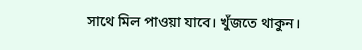সাথে মিল পাওয়া যাবে। খুঁজতে থাকুন।